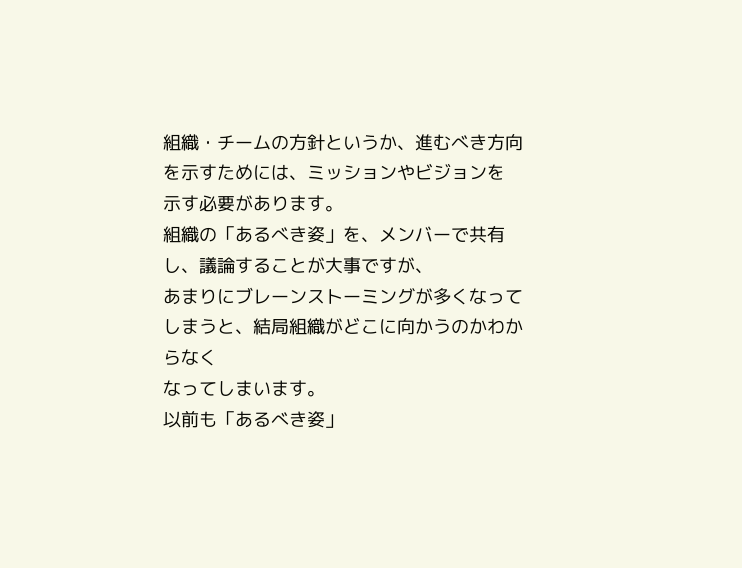組織・チームの方針というか、進むべき方向を示すためには、ミッションやビジョンを
示す必要があります。
組織の「あるべき姿」を、メンバーで共有し、議論することが大事ですが、
あまりにブレーンストーミングが多くなってしまうと、結局組織がどこに向かうのかわからなく
なってしまいます。
以前も「あるべき姿」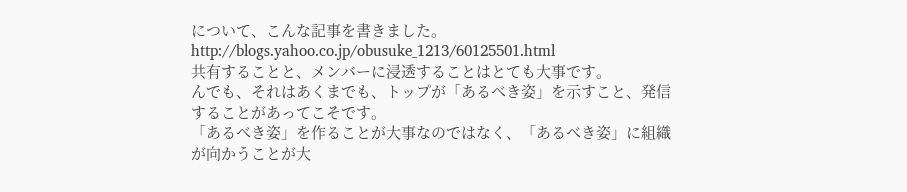について、こんな記事を書きました。
http://blogs.yahoo.co.jp/obusuke_1213/60125501.html
共有することと、メンバーに浸透することはとても大事です。
んでも、それはあくまでも、トップが「あるべき姿」を示すこと、発信することがあってこそです。
「あるべき姿」を作ることが大事なのではなく、「あるべき姿」に組織が向かうことが大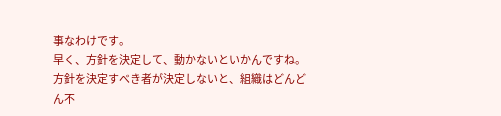事なわけです。
早く、方針を決定して、動かないといかんですね。
方針を決定すべき者が決定しないと、組織はどんどん不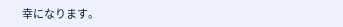幸になります。